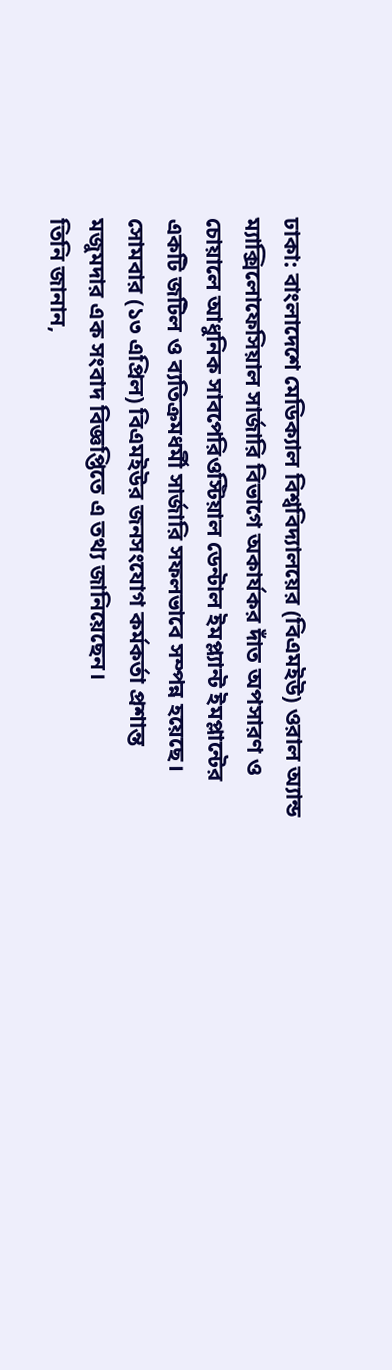ঢাকা: বাংলাদেশে মেডিক্যাল বিশ্ববিদ্যালয়ের (বিএমইউ) ওরাল অ্যান্ড ম্যাক্সিলোফেসিয়াল সার্জারি বিভাগে অকার্যকর দাঁত অপসারণ ও চোয়ালে আধুনিক সাবপেরিওস্টিয়াল ডেন্টাল ইমপ্ল্যান্ট ইমপ্লান্টের একটি জটিল ও ব্যতিক্রমধর্মী সার্জারি সফলভাবে সম্পন্ন হয়েছে।
সোমবার (১৩ এপ্রিল) বিএমইউর জনসংযোগ কর্মকর্তা প্রশান্ত মজুমদার এক সংবাদ বিজ্ঞপ্তিতে এ তথ্য জানিয়েছেন।
তিনি জানান,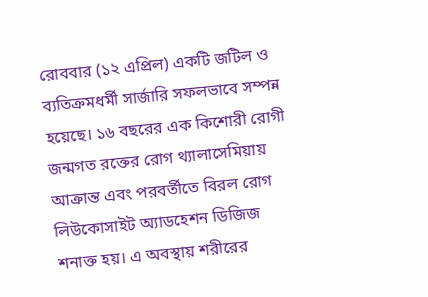রোববার (১২ এপ্রিল) একটি জটিল ও ব্যতিক্রমধর্মী সার্জারি সফলভাবে সম্পন্ন হয়েছে। ১৬ বছরের এক কিশোরী রোগী জন্মগত রক্তের রোগ থ্যালাসেমিয়ায় আক্রান্ত এবং পরবর্তীতে বিরল রোগ লিউকোসাইট অ্যাডহেশন ডিজিজ শনাক্ত হয়। এ অবস্থায় শরীরের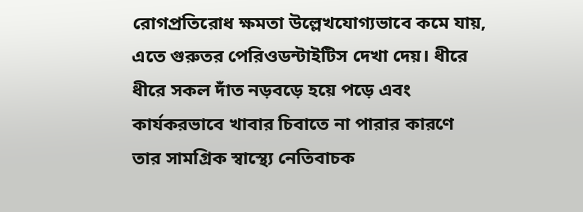রোগপ্রতিরোধ ক্ষমতা উল্লেখযোগ্যভাবে কমে যায়, এতে গুরুতর পেরিওডন্টাইটিস দেখা দেয়। ধীরে ধীরে সকল দাঁত নড়বড়ে হয়ে পড়ে এবং কার্যকরভাবে খাবার চিবাতে না পারার কারণে তার সামগ্রিক স্বাস্থ্যে নেতিবাচক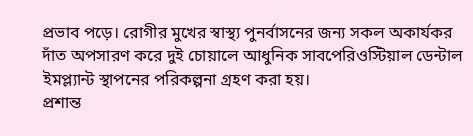প্রভাব পড়ে। রোগীর মুখের স্বাস্থ্য পুনর্বাসনের জন্য সকল অকার্যকর দাঁত অপসারণ করে দুই চোয়ালে আধুনিক সাবপেরিওস্টিয়াল ডেন্টাল ইমপ্ল্যান্ট স্থাপনের পরিকল্পনা গ্রহণ করা হয়।
প্রশান্ত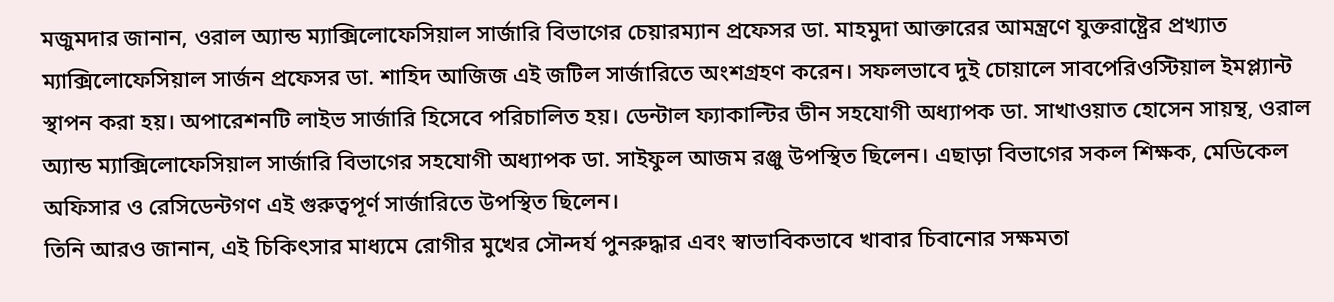মজুমদার জানান, ওরাল অ্যান্ড ম্যাক্সিলোফেসিয়াল সার্জারি বিভাগের চেয়ারম্যান প্রফেসর ডা. মাহমুদা আক্তারের আমন্ত্রণে যুক্তরাষ্ট্রের প্রখ্যাত ম্যাক্সিলোফেসিয়াল সার্জন প্রফেসর ডা. শাহিদ আজিজ এই জটিল সার্জারিতে অংশগ্রহণ করেন। সফলভাবে দুই চোয়ালে সাবপেরিওস্টিয়াল ইমপ্ল্যান্ট স্থাপন করা হয়। অপারেশনটি লাইভ সার্জারি হিসেবে পরিচালিত হয়। ডেন্টাল ফ্যাকাল্টির ডীন সহযোগী অধ্যাপক ডা. সাখাওয়াত হোসেন সায়ন্থ, ওরাল অ্যান্ড ম্যাক্সিলোফেসিয়াল সার্জারি বিভাগের সহযোগী অধ্যাপক ডা. সাইফুল আজম রঞ্জু উপস্থিত ছিলেন। এছাড়া বিভাগের সকল শিক্ষক, মেডিকেল অফিসার ও রেসিডেন্টগণ এই গুরুত্বপূর্ণ সার্জারিতে উপস্থিত ছিলেন।
তিনি আরও জানান, এই চিকিৎসার মাধ্যমে রোগীর মুখের সৌন্দর্য পুনরুদ্ধার এবং স্বাভাবিকভাবে খাবার চিবানোর সক্ষমতা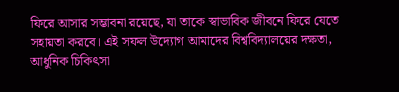ফিরে আসার সম্ভাবনা রয়েছে, যা তাকে স্বাভাবিক জীবনে ফিরে যেতে সহায়তা করবে। এই সফল উদ্যোগ আমাদের বিশ্ববিদ্যালয়ের দক্ষতা, আধুনিক চিকিৎসা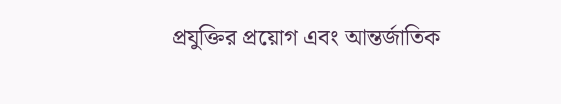প্রযুক্তির প্রয়োগ এবং আন্তর্জাতিক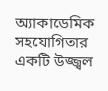অ্যাকাডেমিক সহযোগিতার একটি উজ্জ্বল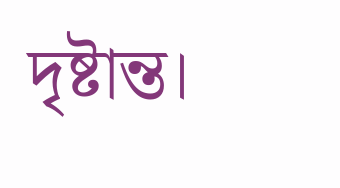দৃষ্টান্ত।